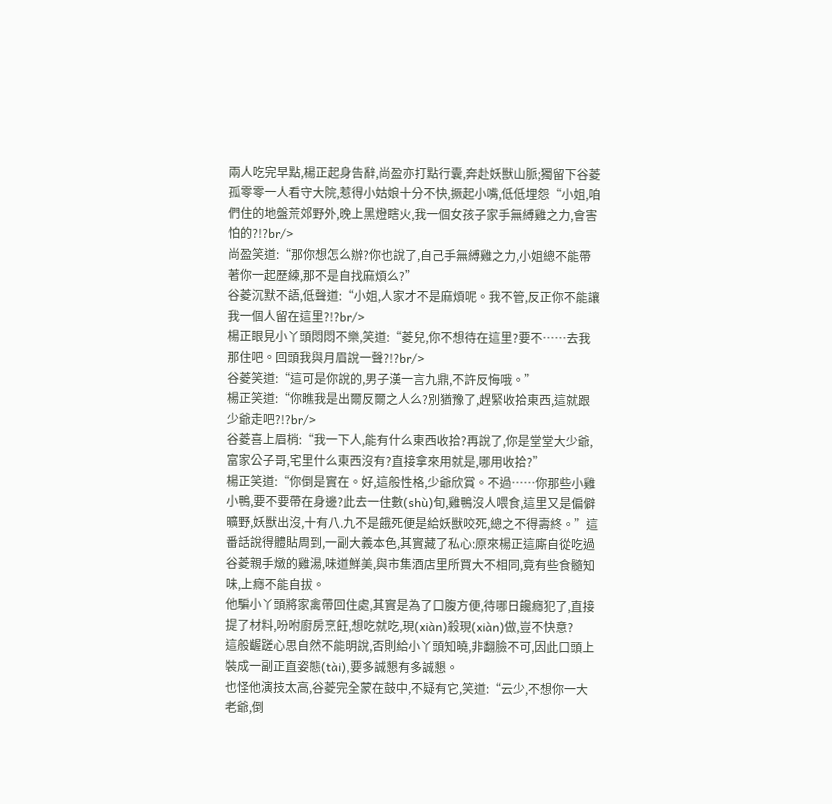兩人吃完早點,楊正起身告辭,尚盈亦打點行囊,奔赴妖獸山脈;獨留下谷菱孤零零一人看守大院,惹得小姑娘十分不快,撅起小嘴,低低埋怨“小姐,咱們住的地盤荒郊野外,晚上黑燈瞎火,我一個女孩子家手無縛雞之力,會害怕的?!?br/>
尚盈笑道:“那你想怎么辦?你也說了,自己手無縛雞之力,小姐總不能帶著你一起歷練,那不是自找麻煩么?”
谷菱沉默不語,低聲道:“小姐,人家才不是麻煩呢。我不管,反正你不能讓我一個人留在這里?!?br/>
楊正眼見小丫頭悶悶不樂,笑道:“菱兒,你不想待在這里?要不……去我那住吧。回頭我與月眉說一聲?!?br/>
谷菱笑道:“這可是你說的,男子漢一言九鼎,不許反悔哦。”
楊正笑道:“你瞧我是出爾反爾之人么?別猶豫了,趕緊收拾東西,這就跟少爺走吧?!?br/>
谷菱喜上眉梢:“我一下人,能有什么東西收拾?再說了,你是堂堂大少爺,富家公子哥,宅里什么東西沒有?直接拿來用就是,哪用收拾?”
楊正笑道:“你倒是實在。好,這般性格,少爺欣賞。不過……你那些小雞小鴨,要不要帶在身邊?此去一住數(shù)旬,雞鴨沒人喂食,這里又是偏僻曠野,妖獸出沒,十有八.九不是餓死便是給妖獸咬死,總之不得壽終。”這番話說得體貼周到,一副大義本色,其實藏了私心:原來楊正這廝自從吃過谷菱親手燉的雞湯,味道鮮美,與市集酒店里所買大不相同,竟有些食髓知味,上癮不能自拔。
他騙小丫頭將家禽帶回住處,其實是為了口腹方便,待哪日饞癮犯了,直接提了材料,吩咐廚房烹飪,想吃就吃,現(xiàn)殺現(xiàn)做,豈不快意?
這般齷蹉心思自然不能明說,否則給小丫頭知曉,非翻臉不可,因此口頭上裝成一副正直姿態(tài),要多誠懇有多誠懇。
也怪他演技太高,谷菱完全蒙在鼓中,不疑有它,笑道:“云少,不想你一大老爺,倒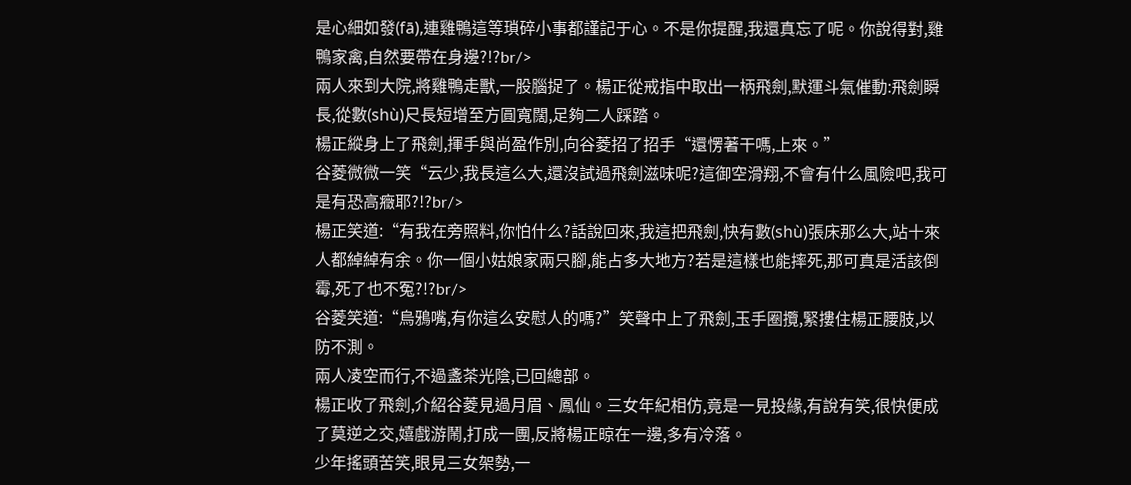是心細如發(fā),連雞鴨這等瑣碎小事都謹記于心。不是你提醒,我還真忘了呢。你說得對,雞鴨家禽,自然要帶在身邊?!?br/>
兩人來到大院,將雞鴨走獸,一股腦捉了。楊正從戒指中取出一柄飛劍,默運斗氣催動:飛劍瞬長,從數(shù)尺長短增至方圓寬闊,足夠二人踩踏。
楊正縱身上了飛劍,揮手與尚盈作別,向谷菱招了招手“還愣著干嗎,上來。”
谷菱微微一笑“云少,我長這么大,還沒試過飛劍滋味呢?這御空滑翔,不會有什么風險吧,我可是有恐高癥耶?!?br/>
楊正笑道:“有我在旁照料,你怕什么?話說回來,我這把飛劍,快有數(shù)張床那么大,站十來人都綽綽有余。你一個小姑娘家兩只腳,能占多大地方?若是這樣也能摔死,那可真是活該倒霉,死了也不冤?!?br/>
谷菱笑道:“烏鴉嘴,有你這么安慰人的嗎?”笑聲中上了飛劍,玉手圈攬,緊摟住楊正腰肢,以防不測。
兩人凌空而行,不過盞茶光陰,已回總部。
楊正收了飛劍,介紹谷菱見過月眉、鳳仙。三女年紀相仿,竟是一見投緣,有說有笑,很快便成了莫逆之交,嬉戲游鬧,打成一團,反將楊正晾在一邊,多有冷落。
少年搖頭苦笑,眼見三女架勢,一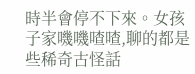時半會停不下來。女孩子家嘰嘰喳喳,聊的都是些稀奇古怪話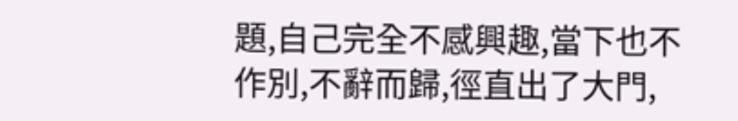題,自己完全不感興趣,當下也不作別,不辭而歸,徑直出了大門,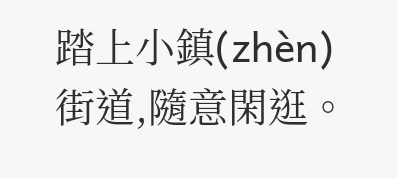踏上小鎮(zhèn)街道,隨意閑逛。